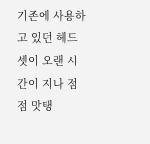기존에 사용하고 있던 헤드셋이 오랜 시간이 지나 점점 맛탱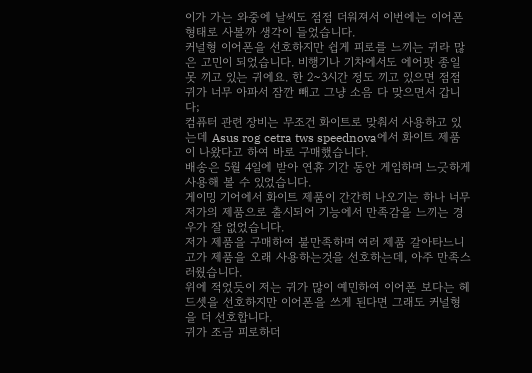이가 가는 와중에 날씨도 점점 더워져서 이번에는 이어폰 형태로 사볼까 생각이 들었습니다.
커널형 이어폰을 선호하지만 쉽게 피로를 느끼는 귀라 많은 고민이 되었습니다. 비행기나 기차에서도 에어팟 종일 못 끼고 있는 귀에요. 한 2~3시간 정도 끼고 있으면 점점 귀가 너무 아파서 잠깐 빼고 그냥 소음 다 맞으면서 갑니다;
컴퓨터 관련 장비는 무조건 화이트로 맞춰서 사용하고 있는데 Asus rog cetra tws speednova에서 화이트 제품이 나왔다고 하여 바로 구매했습니다.
배송은 5월 4일에 받아 연휴 기간 동안 게임하며 느긋하게 사용해 볼 수 있었습니다.
게이밍 기어에서 화이트 제품이 간간히 나오기는 하나 너무 저가의 제품으로 출시되어 기능에서 만족감을 느끼는 경우가 잘 없었습니다.
저가 제품을 구매하여 불만족하며 여러 제품 갈아타느니 고가 제품을 오래 사용하는것을 선호하는데, 아주 만족스러웠습니다.
위에 적었듯이 저는 귀가 많이 예민하여 이어폰 보다는 헤드셋을 선호하지만 이어폰을 쓰게 된다면 그래도 커널형을 더 선호합니다.
귀가 조금 피로하더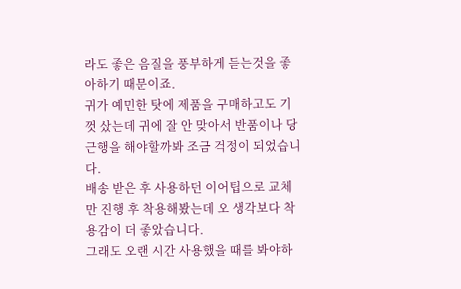라도 좋은 음질을 풍부하게 듣는것을 좋아하기 때문이죠.
귀가 예민한 탓에 제품을 구매하고도 기껏 샀는데 귀에 잘 안 맞아서 반품이나 당근행을 해야할까봐 조금 걱정이 되었습니다.
배송 받은 후 사용하던 이어팁으로 교체만 진행 후 착용해봤는데 오 생각보다 착용감이 더 좋았습니다.
그래도 오랜 시간 사용했을 때를 봐야하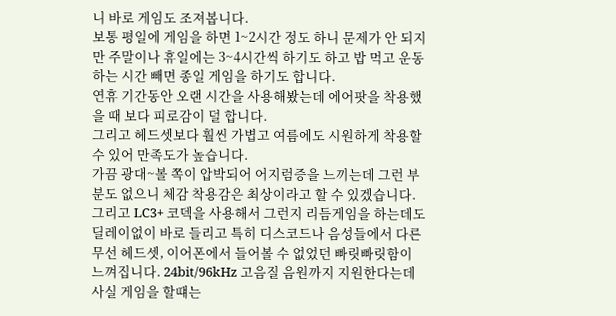니 바로 게임도 조져봅니다.
보통 평일에 게임을 하면 1~2시간 정도 하니 문제가 안 되지만 주말이나 휴일에는 3~4시간씩 하기도 하고 밥 먹고 운동하는 시간 빼면 종일 게임을 하기도 합니다.
연휴 기간동안 오랜 시간을 사용해봤는데 에어팟을 착용했을 때 보다 피로감이 덜 합니다.
그리고 헤드셋보다 훨씬 가볍고 여름에도 시원하게 착용할 수 있어 만족도가 높습니다.
가끔 광대~볼 쪽이 압박되어 어지럼증을 느끼는데 그런 부분도 없으니 체감 착용감은 최상이라고 할 수 있겠습니다.
그리고 LC3+ 코덱을 사용해서 그런지 리듬게임을 하는데도 딜레이없이 바로 들리고 특히 디스코드나 음성들에서 다른 무선 헤드셋, 이어폰에서 들어볼 수 없었던 빠릿빠릿함이 느껴집니다. 24bit/96kHz 고음질 음원까지 지원한다는데 사실 게임을 할떄는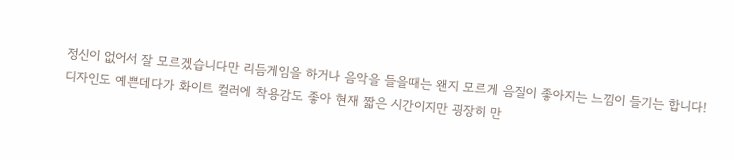정신이 없어서 잘 모르겠습니다만 리듬게임을 하거나 음악을 들을때는 왠지 모르게 음질이 좋아지는 느낌이 들기는 합니다!
디자인도 예쁜데다가 화이트 컬러에 착용감도 좋아 현재 짧은 시간이지만 굉장히 만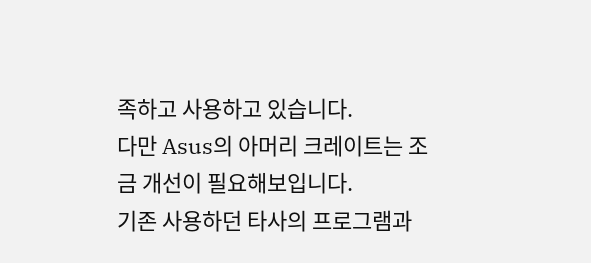족하고 사용하고 있습니다.
다만 Asus의 아머리 크레이트는 조금 개선이 필요해보입니다.
기존 사용하던 타사의 프로그램과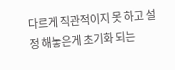다르게 직관적이지 못 하고 설정 해놓은게 초기화 되는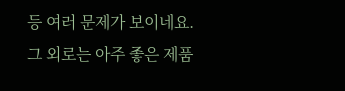등 여러 문제가 보이네요.
그 외로는 아주 좋은 제품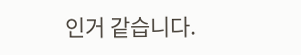인거 같습니다.